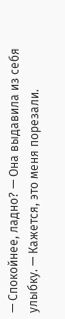— Спокойнее, ладно? — Она выдавила из себя улыбку. — Кажется, это меня порезали.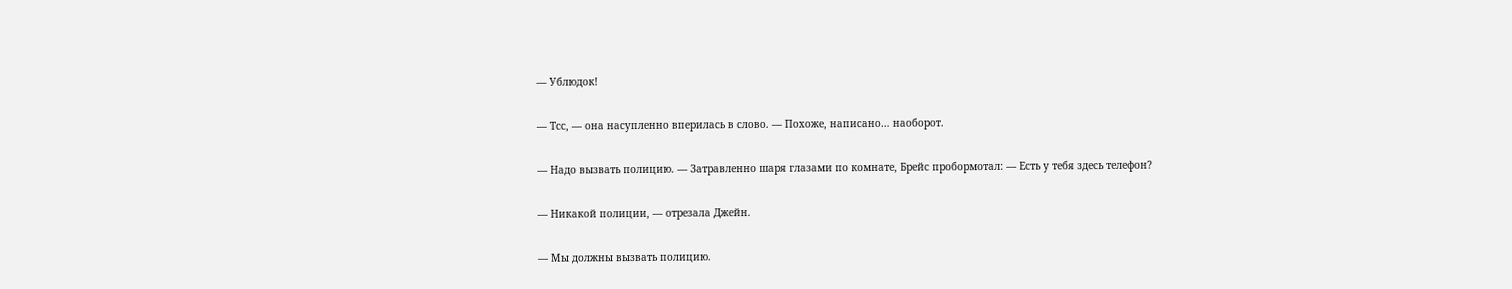— Ублюдок!

— Тсс, — она насупленно вперилась в слово. — Похоже, написано… наоборот.

— Надо вызвать полицию. — Затравленно шаря глазами по комнате, Брейс пробормотал: — Есть у тебя здесь телефон?

— Никакой полиции, — отрезала Джейн.

— Мы должны вызвать полицию.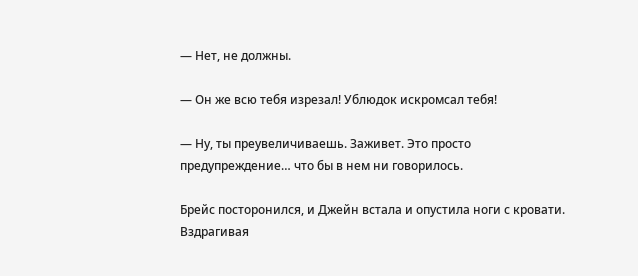— Нет, не должны.

— Он же всю тебя изрезал! Ублюдок искромсал тебя!

— Ну, ты преувеличиваешь. Заживет. Это просто предупреждение… что бы в нем ни говорилось.

Брейс посторонился, и Джейн встала и опустила ноги с кровати. Вздрагивая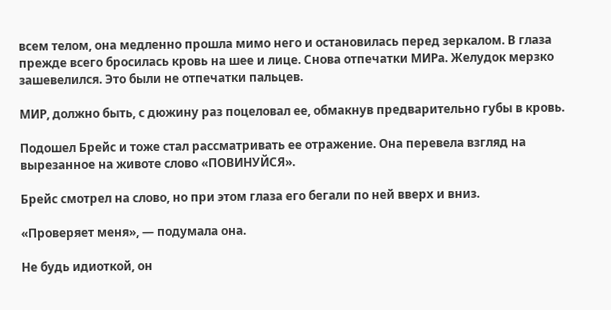всем телом, она медленно прошла мимо него и остановилась перед зеркалом. В глаза прежде всего бросилась кровь на шее и лице. Снова отпечатки МИРа. Желудок мерзко зашевелился. Это были не отпечатки пальцев.

МИР, должно быть, с дюжину раз поцеловал ее, обмакнув предварительно губы в кровь.

Подошел Брейс и тоже стал рассматривать ее отражение. Она перевела взгляд на вырезанное на животе слово «ПОВИНУЙСЯ».

Брейс смотрел на слово, но при этом глаза его бегали по ней вверх и вниз.

«Проверяет меня», — подумала она.

Не будь идиоткой, он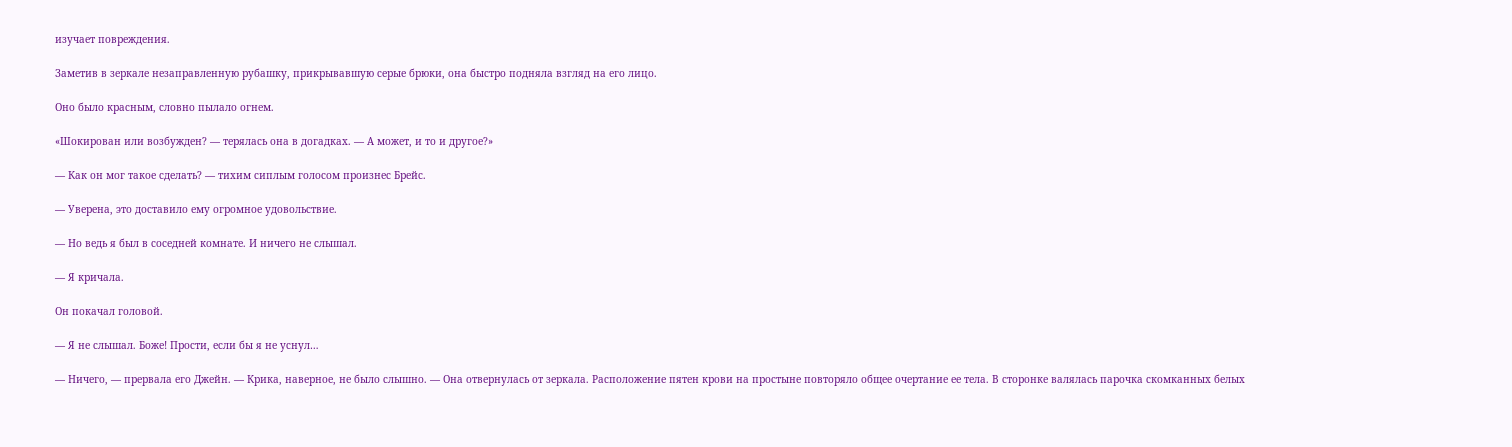изучает повреждения.

Заметив в зеркале незаправленную рубашку, прикрывавшую серые брюки, она быстро подняла взгляд на его лицо.

Оно было красным, словно пылало огнем.

«Шокирован или возбужден? — терялась она в догадках. — А может, и то и другое?»

— Как он мог такое сделать? — тихим сиплым голосом произнес Брейс.

— Уверена, это доставило ему огромное удовольствие.

— Но ведь я был в соседней комнате. И ничего не слышал.

— Я кричала.

Он покачал головой.

— Я не слышал. Боже! Прости, если бы я не уснул…

— Ничего, — прервала его Джейн. — Крика, наверное, не было слышно. — Она отвернулась от зеркала. Расположение пятен крови на простыне повторяло общее очертание ее тела. В сторонке валялась парочка скомканных белых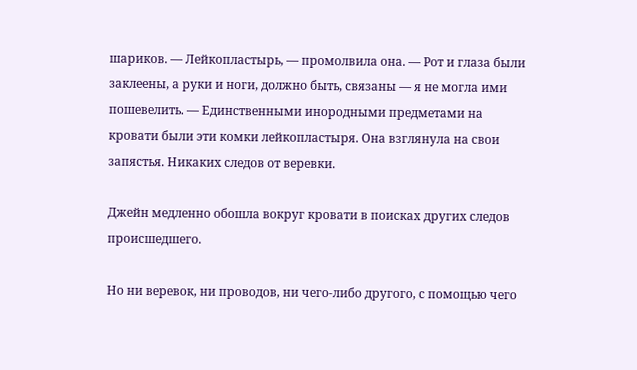шариков. — Лейкопластырь, — промолвила она. — Рот и глаза были заклеены, а руки и ноги, должно быть, связаны — я не могла ими пошевелить. — Единственными инородными предметами на кровати были эти комки лейкопластыря. Она взглянула на свои запястья. Никаких следов от веревки.

Джейн медленно обошла вокруг кровати в поисках других следов происшедшего.

Но ни веревок, ни проводов, ни чего-либо другого, с помощью чего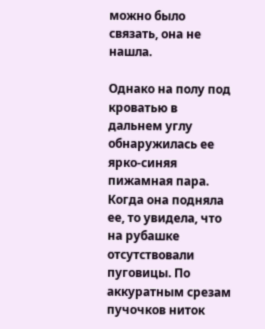можно было связать, она не нашла.

Однако на полу под кроватью в дальнем углу обнаружилась ее ярко-синяя пижамная пара. Когда она подняла ее, то увидела, что на рубашке отсутствовали пуговицы. По аккуратным срезам пучочков ниток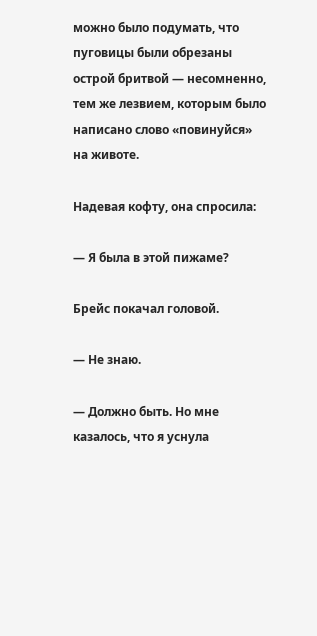можно было подумать, что пуговицы были обрезаны острой бритвой — несомненно, тем же лезвием, которым было написано слово «повинуйся» на животе.

Надевая кофту, она спросила:

— Я была в этой пижаме?

Брейс покачал головой.

— Не знаю.

— Должно быть. Но мне казалось, что я уснула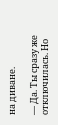на диване.

— Да. Ты сразу же отключилась. Но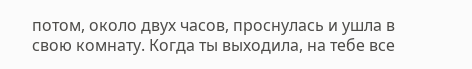потом, около двух часов, проснулась и ушла в свою комнату. Когда ты выходила, на тебе все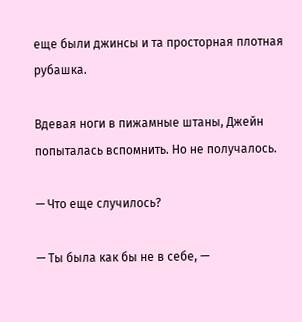еще были джинсы и та просторная плотная рубашка.

Вдевая ноги в пижамные штаны, Джейн попыталась вспомнить. Но не получалось.

— Что еще случилось?

— Ты была как бы не в себе, —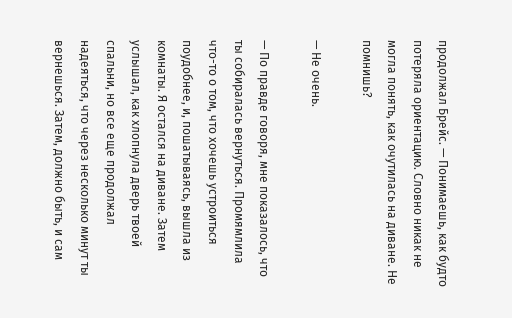продолжал Брейс. — Понимаешь, как будто потеряла ориентацию. Словно никак не могла понять, как очутилась на диване. Не помнишь?

— Не очень.

— По правде говоря, мне показалось, что ты собиралась вернуться. Промямлила что-то о том, что хочешь устроиться поудобнее, и, пошатываясь, вышла из комнаты. Я остался на диване. Затем услышал, как хлопнула дверь твоей спальни, но все еще продолжал надеяться, что через несколько минут ты вернешься. Затем, должно быть, и сам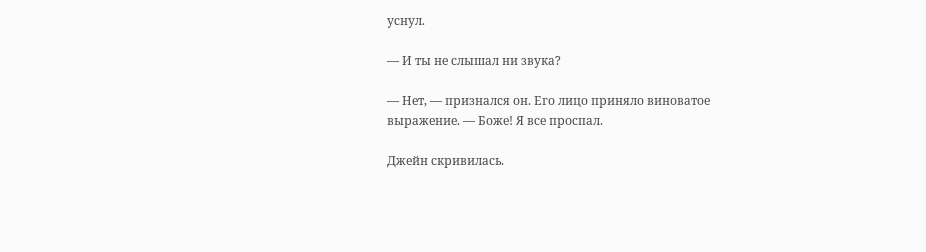уснул.

— И ты не слышал ни звука?

— Нет, — признался он. Его лицо приняло виноватое выражение. — Боже! Я все проспал.

Джейн скривилась.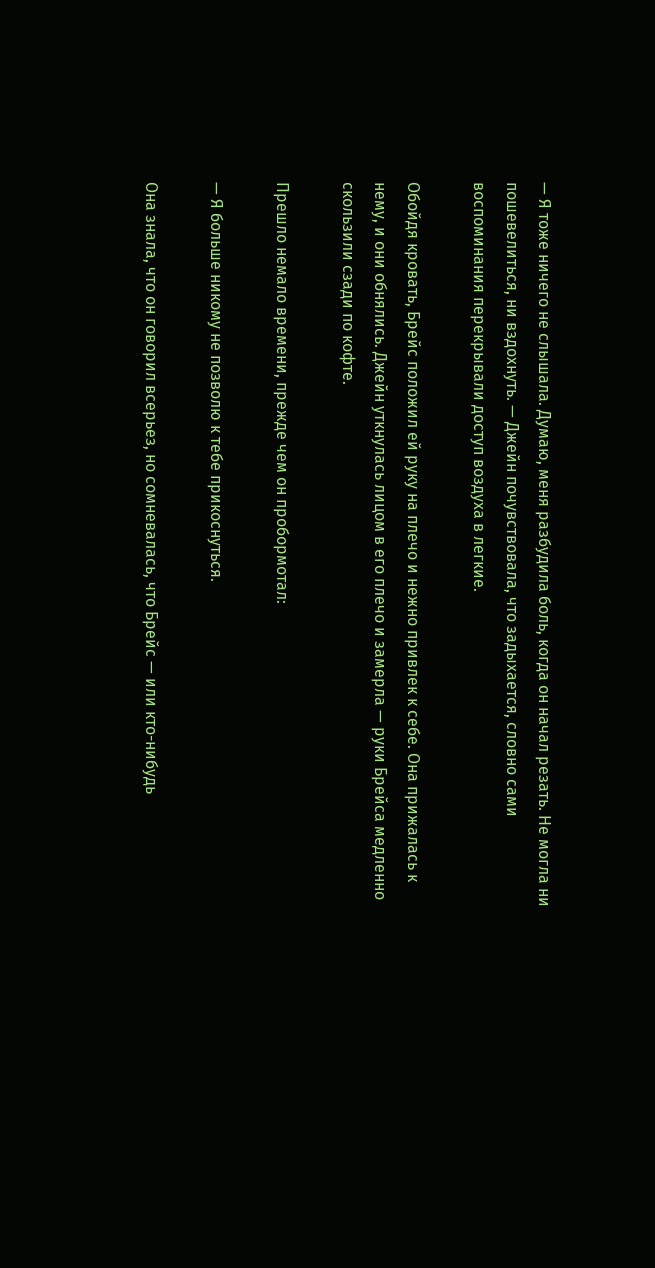— Я тоже ничего не слышала. Думаю, меня разбудила боль, когда он начал резать. Не могла ни пошевелиться, ни вздохнуть. — Джейн почувствовала, что задыхается, словно сами воспоминания перекрывали доступ воздуха в легкие.

Обойдя кровать, Брейс положил ей руку на плечо и нежно привлек к себе. Она прижалась к нему, и они обнялись. Джейн уткнулась лицом в его плечо и замерла — руки Брейса медленно скользили сзади по кофте.

Прешло немало времени, прежде чем он пробормотал:

— Я больше никому не позволю к тебе прикоснуться.

Она знала, что он говорил всерьез, но сомневалась, что Брейс — или кто-нибудь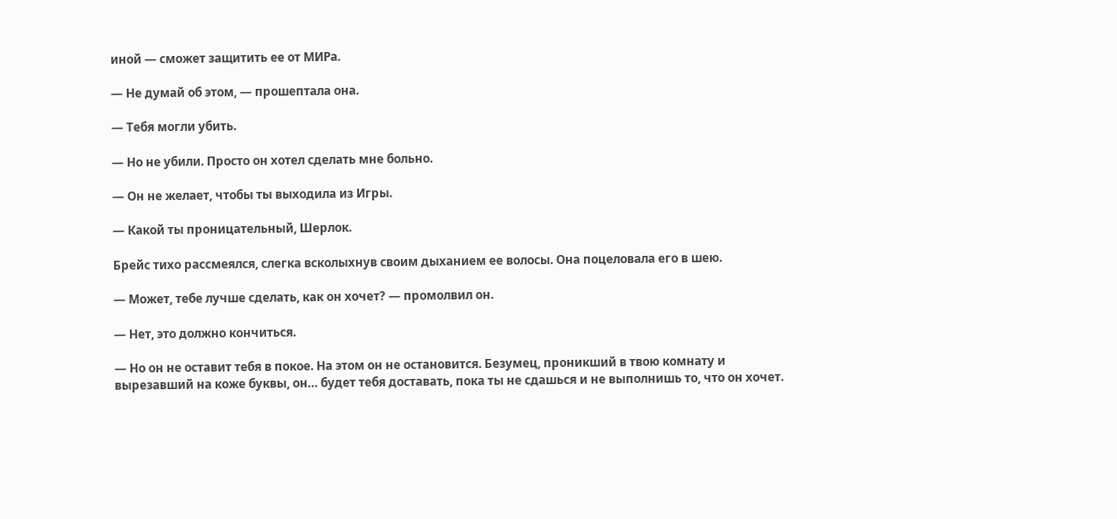иной — сможет защитить ее от МИРа.

— Не думай об этом, — прошептала она.

— Тебя могли убить.

— Но не убили. Просто он хотел сделать мне больно.

— Он не желает, чтобы ты выходила из Игры.

— Какой ты проницательный, Шерлок.

Брейс тихо рассмеялся, слегка всколыхнув своим дыханием ее волосы. Она поцеловала его в шею.

— Может, тебе лучше сделать, как он хочет? — промолвил он.

— Нет, это должно кончиться.

— Но он не оставит тебя в покое. На этом он не остановится. Безумец, проникший в твою комнату и вырезавший на коже буквы, он… будет тебя доставать, пока ты не сдашься и не выполнишь то, что он хочет.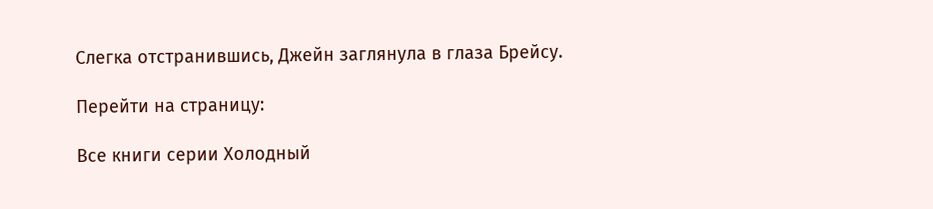Слегка отстранившись, Джейн заглянула в глаза Брейсу.

Перейти на страницу:

Все книги серии Холодный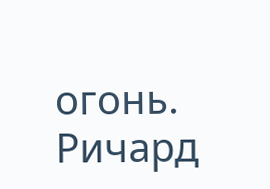огонь. Ричард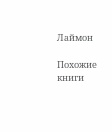Лаймон

Похожие книги